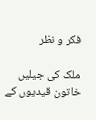فکر و نظر

ملک کی جیلیں خاتون قیدیوں کے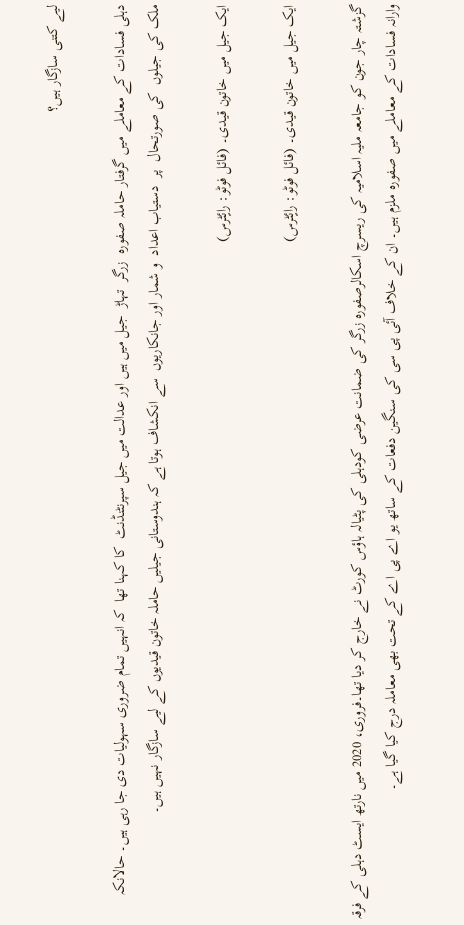لیے کتنی سازگار ہیں؟

دہلی فسادات کے معاملے میں گرفتار حاملہ صفورہ  زرگر  تہاڑ  جیل میں ہیں اور عدالت میں جیل سپرنٹنڈنٹ  کا کہنا تھا  کہ انہیں تمام ضروری سہولیات دی جا رہی ہیں۔ حالانکہ ملک کی جیلوں  کی صورتحال  پر  دستیاب اعداد  و شمار اور جانکاریوں  سے انکشاف ہوتا ہے کہ ہندوستانی جیلیں حاملہ خاتون قیدیوں کے لیے سازگار نہیں ہیں۔

ایک جیل میں خاتون قیدی۔ (فائل فوٹو: رائٍٹرس)

ایک جیل میں خاتون قیدی۔ (فائل فوٹو: رائٍٹرس)

گزشتہ چار جون کو جامعہ ملیہ اسلامیہ کی ریسرچ اسکالرصفورہ زرگر کی ضمانت عرضی کودہلی کی پٹیالہ ہاؤس کورٹ نے خارج کر دیا تھا۔فروری، 2020 میں نارتھ ایسٹ دہلی کے فرقہ وارانہ فسادات کے معاملے میں صفورہ ملزم ہیں۔ ان کے خلاف آئی پی سی کی سنگین دفعات کے ساتھ یو اے پی اے کے تحت بھی معاملہ درج کیا گیا ہے۔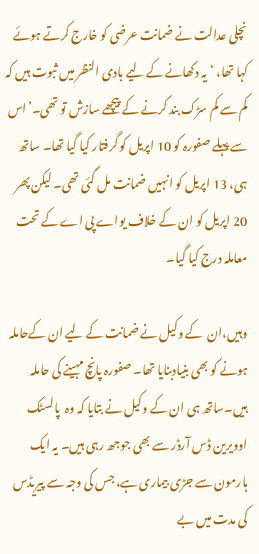نچلی عدالت نے ضمانت عرضی کو خارج کرتے ہوئے کہا تھا، ‘یہ دکھانے کے لیے بادی النظر میں ثبوت ہیں کہ کم سے کم سڑک بند کرنے کے پیچھے سازش تو تھی۔’اس سے پہلے صفورہ کو 10 اپریل کو گرفتار کیا گیا تھا۔ ساتھ ہی، 13 اپریل کو انہیں ضمانت مل گئی تھی۔ لیکن پھر 20 اپریل کو ان کے خلاف یواے پی اے کے تحت معاملہ درج کیا گیا۔

وہیں،ان  کے وکیل نے ضمانت کے لیے ان کےحاملہ ہونے کو بھی بنیادبنایا تھا۔ صفورہ پانچ مہینے کی حاملہ ہیں۔ساتھ ہی ان کے وکیل نے بتایا کہ وہ  پالسٹک اوویرین ڈس آرڈر سے بھی جوجھ رہی ہیں۔ یہ ایک ہارمون سے جڑی بیماری ہے، جس کی وجہ سے پیریڈس کی مدت میں بے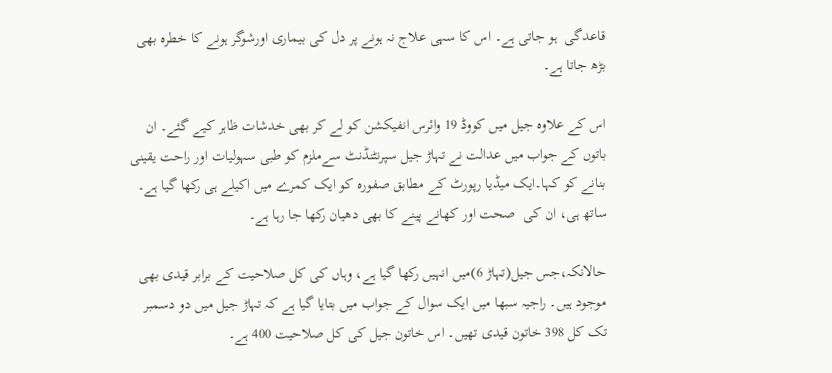قاعدگی  ہو جاتی ہے۔ اس کا سہی علاج نہ ہونے پر دل کی بیماری اورشوگر ہونے کا خطرہ بھی بڑھ جاتا ہے۔

اس کے علاوہ جیل میں کووڈ 19 وائرس انفیکشن کو لے کر بھی خدشات ظاہر کیے گئے۔ ان باتوں کے جواب میں عدالت نے تہاڑ جیل سپرنٹنڈنٹ سےملزم کو طبی سہولیات اور راحت یقینی بنانے کو کہا۔ایک میڈیا رپورٹ کے مطابق صفورہ کو ایک کمرے میں اکیلے ہی رکھا گیا ہے۔ ساتھ ہی، ان کی  صحت اور کھانے پینے کا بھی دھیان رکھا جا رہا ہے۔

حالانکہ،جس جیل(تہاڑ 6)میں انہیں رکھا گیا ہے، وہاں کی کل صلاحیت کے برابر قیدی بھی موجود ہیں۔ راجیہ سبھا میں ایک سوال کے جواب میں بتایا گیا ہے کہ تہاڑ جیل میں دو دسمبر تک کل 398 خاتون قیدی تھیں۔ اس خاتون جیل کی کل صلاحیت 400 ہے۔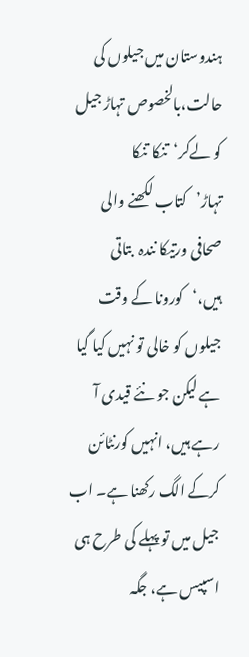ہندوستان میں جیلوں کی حالت،بالخصوص تہاڑ جیل کو لےکر‘تنکا تنکا تہاڑ’کتاب لکھنے والی صحافی ورتیکا نندہ  بتاتی ہیں،‘کورونا کے وقت جیلوں کو خالی تو نہیں کیا گیا ہے لیکن جو نئے قیدی آ رہے ہیں، انہیں کورنٹائن کرکے الگ رکھنا ہے۔ اب جیل میں تو پہلے کی طرح ہی اسپیس ہے، جگہ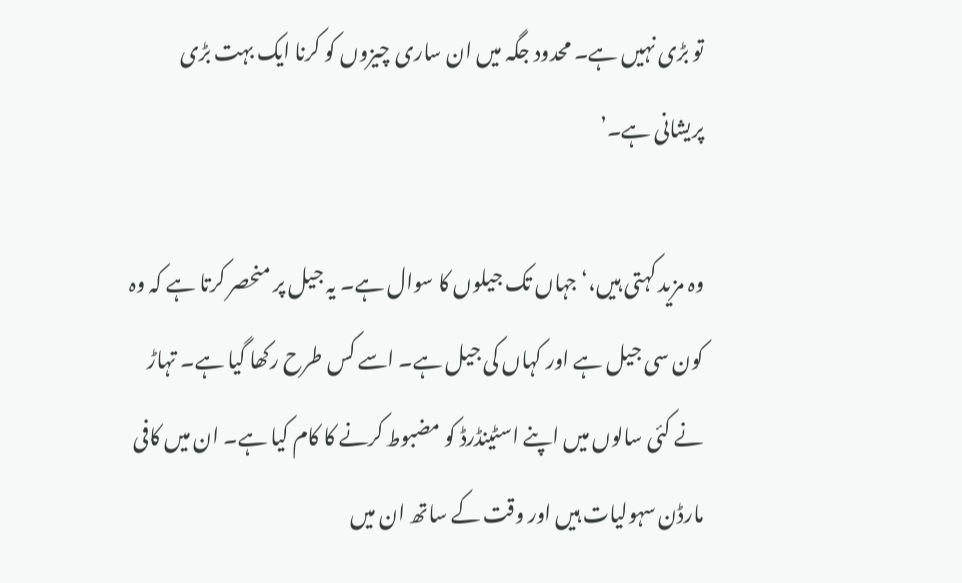تو بڑی نہیں ہے۔ محدود جگہ میں ان ساری چیزوں کو کرنا ایک بہت بڑی پریشانی ہے۔’

وہ مزید کہتی ہیں،‘جہاں تک جیلوں کا سوال ہے۔ یہ جیل پر منحصر کرتا ہے کہ وہ کون سی جیل ہے اور کہاں کی جیل ہے۔ اسے کس طرح رکھا گیا ہے۔ تہاڑ نے کئی سالوں میں اپنے اسٹینڈرڈ کو مضبوط کرنے کا کام کیا ہے۔ ان میں کافی مارڈن سہولیات ہیں اور وقت کے ساتھ ان میں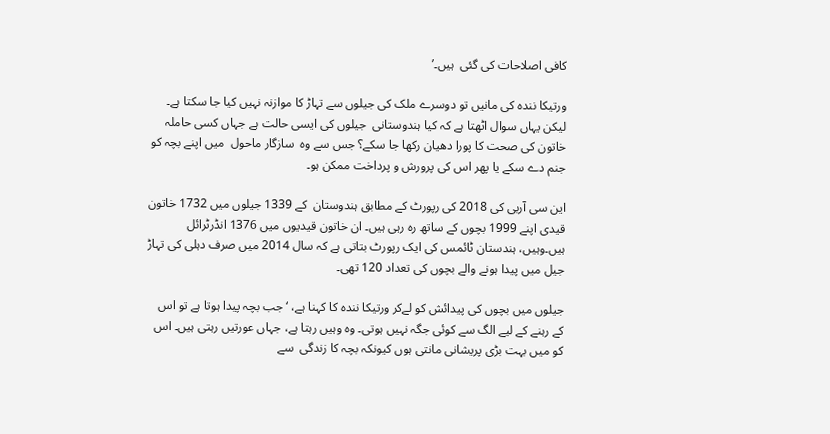کافی اصلاحات کی گئی  ہیں۔’

ورتیکا نندہ کی مانیں تو دوسرے ملک کی جیلوں سے تہاڑ کا موازنہ نہیں کیا جا سکتا ہے۔ لیکن یہاں سوال اٹھتا ہے کہ کیا ہندوستانی  جیلوں کی ایسی حالت ہے جہاں کسی حاملہ خاتون کی صحت کا پورا دھیان رکھا جا سکے؟ جس سے وہ  سازگار ماحول  میں اپنے بچہ کو جنم دے سکے یا پھر اس کی پرورش و پرداخت ممکن ہو۔

این سی آربی کی 2018 کی رپورٹ کے مطابق ہندوستان  کے 1339 جیلوں میں 1732 خاتون قیدی اپنے 1999 بچوں کے ساتھ رہ رہی ہیں۔ ان خاتون قیدیوں میں 1376 انڈرٹرائل ہیں۔وہیں، ہندستان ٹائمس کی ایک رپورٹ بتاتی ہے کہ سال 2014 میں صرف دہلی کی تہاڑ جیل میں پیدا ہونے والے بچوں کی تعداد 120 تھی۔

جیلوں میں بچوں کی پیدائش کو لےکر ورتیکا نندہ کا کہنا ہے، ‘جب بچہ پیدا ہوتا ہے تو اس کے رہنے کے لیے الگ سے کوئی جگہ نہیں ہوتی۔ وہ وہیں رہتا ہے، جہاں عورتیں رہتی ہیں۔ اس کو میں بہت بڑی پریشانی مانتی ہوں کیونکہ بچہ کا زندگی  سے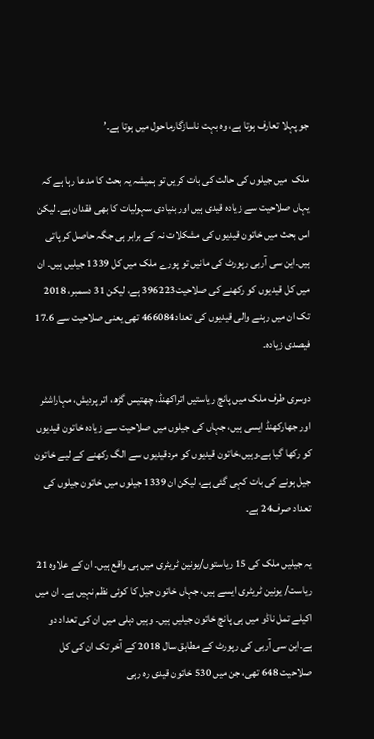جو پہلا تعارف ہوتا ہے، وہ بہت ناسازگارماحول میں ہوتا ہے۔’

ملک  میں جیلوں کی حالت کی بات کریں تو ہمیشہ یہ بحث کا مدعا رہا ہے کہ یہاں صلاحیت سے زیادہ قیدی ہیں اور بنیادی سہولیات کا بھی فقدان ہے۔ لیکن اس بحث میں خاتون قیدیوں کی مشکلات نہ کے برابر ہی جگہ حاصل کر پاتی ہیں۔این سی آربی رپورٹ کی مانیں تو پورے ملک میں کل 1339 جیلیں ہیں۔ ان میں کل قیدیوں کو رکھنے کی صلاحیت396223 ہے، لیکن 31 دسمبر، 2018 تک ان میں رہنے والی قیدیوں کی تعداد466084 تھی یعنی صلاحیت سے 17.6 فیصدی زیادہ۔

دوسری طرف ملک میں پانچ ریاستیں اتراکھنڈ، چھتیس گڑھ، اتر پردیش، مہاراشٹر اور جھارکھنڈ ایسی ہیں، جہاں کی جیلوں میں صلاحیت سے زیادہ خاتون قیدیوں کو رکھا گیا ہے۔وہیں،خاتون قیدیوں کو مردقیدیوں سے الگ رکھنے کے لیے خاتون جیل ہونے کی بات کہی گئی ہے، لیکن ان 1339 جیلوں میں خاتون جیلوں کی تعداد صرف24 ہے۔

یہ جیلیں ملک کی 15 ریاستوں/یونین ٹریٹری میں ہی واقع ہیں۔ ان کے علاوہ 21 ریاست/ یونین ٹریٹری ایسے ہیں، جہاں خاتون جیل کا کوئی نظم نہیں ہے۔ ان میں اکیلے تمل ناڈو میں ہی پانچ خاتون جیلیں ہیں۔ وہیں دہلی میں ان کی تعداد دو ہے۔این سی آربی کی رپورٹ کے مطابق سال 2018 کے آخر تک ان کی کل صلاحیت 648 تھی، جن میں 530 خاتون قیدی رہ رہی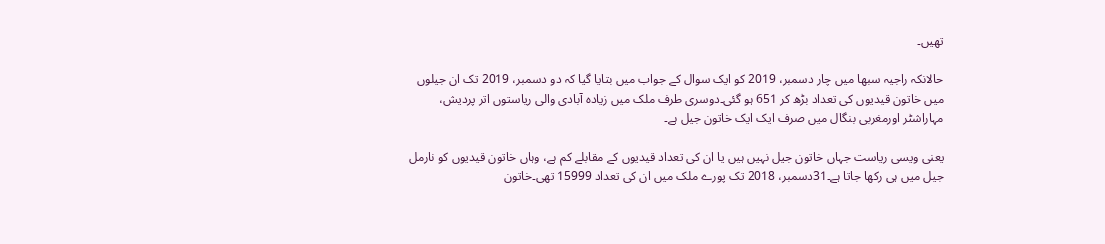تھیں۔

حالانکہ راجیہ سبھا میں چار دسمبر، 2019 کو ایک سوال کے جواب میں بتایا گیا کہ دو دسمبر، 2019 تک ان جیلوں میں خاتون قیدیوں کی تعداد بڑھ کر 651 ہو گئی۔دوسری طرف ملک میں زیادہ آبادی والی ریاستوں اتر پردیش، مہاراشٹر اورمغربی بنگال میں صرف ایک ایک خاتون جیل ہے۔

یعنی ویسی ریاست جہاں خاتون جیل نہیں ہیں یا ان کی تعداد قیدیوں کے مقابلے کم ہے، وہاں خاتون قیدیوں کو نارمل جیل میں ہی رکھا جاتا ہے۔31دسمبر، 2018 تک پورے ملک میں ان کی تعداد 15999 تھی۔خاتون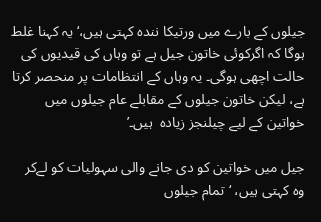جیلوں کے بارے میں ورتیکا نندہ کہتی ہیں،‘یہ کہنا غلط ہوگا کہ اگرکوئی خاتون جیل ہے تو وہاں کی قیدیوں کی حالت اچھی ہوگی۔ یہ وہاں کے انتظامات پر منحصر کرتا ہے، لیکن خاتون جیلوں کے مقابلے عام جیلوں میں خواتین کے لیے چیلنجز زیادہ  ہیں۔’

جیل میں خواتین کو دی جانے والی سہولیات کو لےکر وہ کہتی ہیں، ‘تمام جیلوں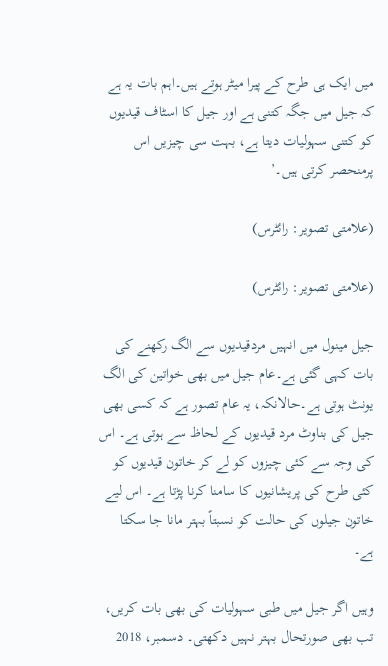میں ایک ہی طرح کے پیرا میٹر ہوتے ہیں۔اہم بات یہ ہے کہ جیل میں جگہ کتنی ہے اور جیل کا اسٹاف قیدیوں کو کتنی سہولیات دیتا ہے، بہت سی چیزیں اس پرمنحصر کرتی ہیں۔’

(علامتی تصویر: رائٹرس)

(علامتی تصویر: رائٹرس)

جیل مینول میں انہیں مردقیدیوں سے الگ رکھنے کی بات کہی گئی ہے۔عام جیل میں بھی خواتین کی الگ یونٹ ہوتی ہے۔حالانکہ، یہ عام تصور ہے کہ کسی بھی جیل کی بناوٹ مرد قیدیوں کے لحاظ سے ہوتی ہے۔ اس کی وجہ سے کئی چیزوں کو لے کر خاتون قیدیوں کو کئی طرح کی پریشانیوں کا سامنا کرنا پڑتا ہے۔ اس لیے خاتون جیلوں کی حالت کو نسبتاً بہتر مانا جا سکتا ہے۔

وہیں اگر جیل میں طبی سہولیات کی بھی بات کریں، تب بھی صورتحال بہتر نہیں دکھتی۔ دسمبر، 2018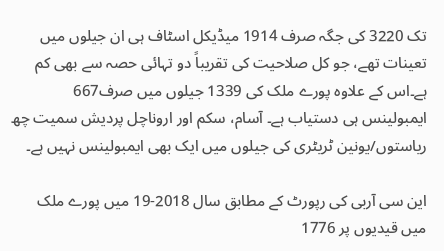تک 3220 کی جگہ صرف 1914 میڈیکل اسٹاف ہی ان جیلوں میں تعینات تھے، جو کل صلاحیت کی تقریباً دو تہائی حصہ سے بھی کم ہے۔اس کے علاوہ پورے ملک کی 1339 جیلوں میں صرف667 ایمبولینس ہی دستیاب ہے۔ آسام، سکم اور اروناچل پردیش سمیت چھ ریاستوں/یونین ٹریٹری کی جیلوں میں ایک بھی ایمبولینس نہیں ہے۔

این سی آربی کی رپورٹ کے مطابق سال 2018-19 میں پورے ملک میں قیدیوں پر 1776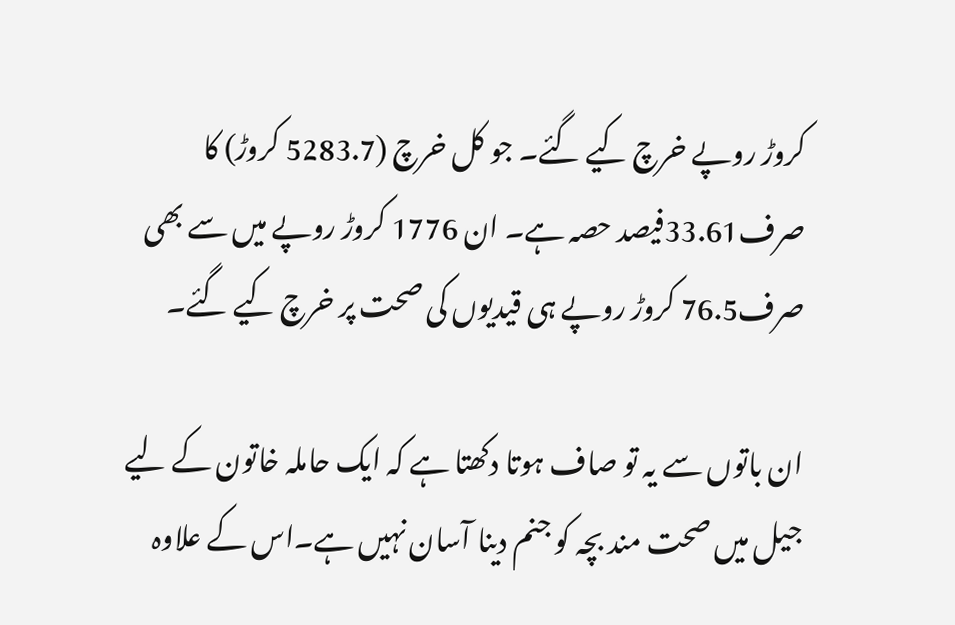کروڑ روپے خرچ کیے گئے۔ جو کل خرچ (5283.7 کروڑ) کا صرف33.61فیصد حصہ ہے۔ ان 1776 کروڑ روپے میں سے بھی صرف76.5 کروڑ روپے ہی قیدیوں کی صحت پر خرچ کیے گئے۔

ان باتوں سے یہ تو صاف ہوتا دکھتا ہے کہ ایک حاملہ خاتون کے لیے جیل میں صحت مند بچہ کو جنم دینا آسان نہیں ہے۔اس کے علاوہ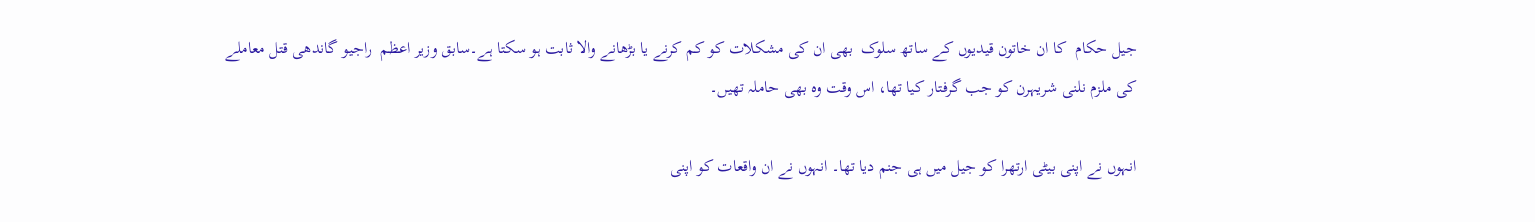جیل حکام  کا ان خاتون قیدیوں کے ساتھ سلوک  بھی ان کی مشکلات کو کم کرنے یا بڑھانے والا ثابت ہو سکتا ہے۔سابق وزیر اعظم  راجیو گاندھی قتل معاملے کی ملزم نلنی شریہرن کو جب گرفتار کیا تھا، اس وقت وہ بھی حاملہ تھیں۔

انہوں نے اپنی بیٹی ارتھرا کو جیل میں ہی جنم دیا تھا۔ انہوں نے ان واقعات کو اپنی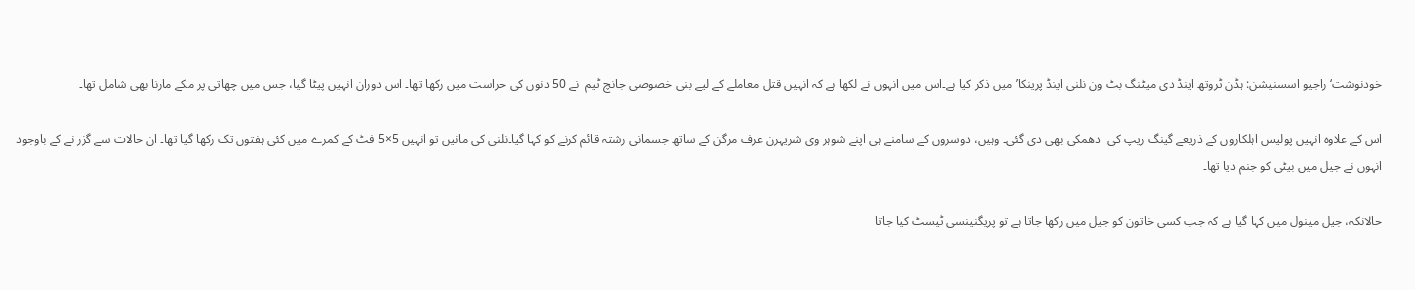خودنوشت‘راجیو اسسنیشن: ہڈن ٹروتھ اینڈ دی میٹنگ بٹ ون نلنی اینڈ پرینکا’ میں ذکر کیا ہے۔اس میں انہوں نے لکھا ہے کہ انہیں قتل معاملے کے لیے بنی خصوصی جانچ ٹیم  نے 50 دنوں کی حراست میں رکھا تھا۔ اس دوران انہیں پیٹا گیا، جس میں چھاتی پر مکے مارنا بھی شامل تھا۔

اس کے علاوہ انہیں پولیس اہلکاروں کے ذریعے گینگ ریپ کی  دھمکی بھی دی گئی۔ وہیں، دوسروں کے سامنے ہی اپنے شوہر وی شریہرن عرف مرگن کے ساتھ جسمانی رشتہ قائم کرنے کو کہا گیا۔نلنی کی مانیں تو انہیں 5×5 فٹ کے کمرے میں کئی ہفتوں تک رکھا گیا تھا۔ ان حالات سے گزر نے کے باوجود انہوں نے جیل میں بیٹی کو جنم دیا تھا۔

حالانکہ، جیل مینول میں کہا گیا ہے کہ جب کسی خاتون کو جیل میں رکھا جاتا ہے تو پریگنینسی ٹیسٹ کیا جاتا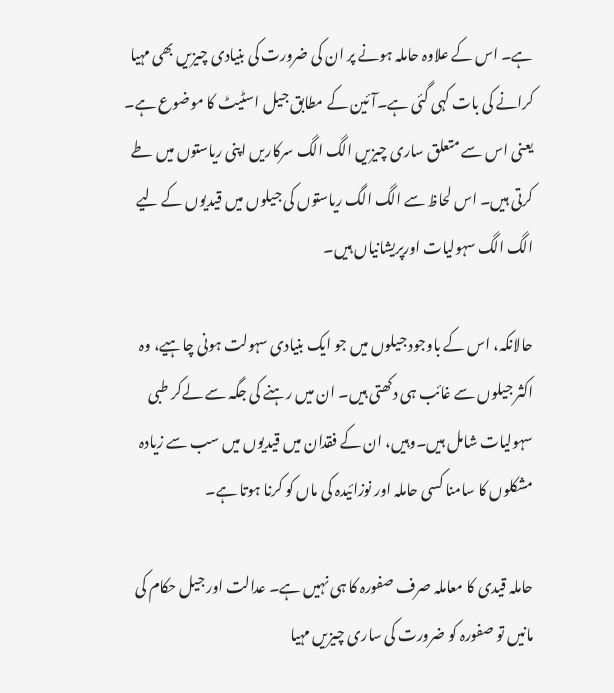ہے۔ اس کے علاوہ حاملہ ہونے پر ان کی ضرورت کی بنیادی چیزیں بھی مہیا کرانے کی بات کہی گئی ہے۔آئین کے مطابق جیل اسٹیٹ کا موضوع ہے۔ یعنی اس سے متعلق ساری چیزیں الگ الگ سرکاریں اپنی ریاستوں میں طے کرتی ہیں۔ اس لحاظ سے الگ الگ ریاستوں کی جیلوں میں قیدیوں کے لیے الگ الگ سہولیات اورپریشانیاں ہیں۔

حالانکہ، اس کے باوجود جیلوں میں جو ایک بنیادی سہولت ہونی چاہیے، وہ اکثر جیلوں سے غائب ہی دکھتی ہیں۔ ان میں رہنے کی جگہ سے لےکر طبی سہولیات شامل ہیں۔وہیں، ان کے فقدان میں قیدیوں میں سب سے زیادہ مشکلوں کا سامنا کسی حاملہ اور نوزائیدہ کی ماں کو کرنا ہوتا ہے۔

حاملہ قیدی کا معاملہ صرف صفورہ کا ہی نہیں ہے۔ عدالت اور جیل حکام کی مانیں تو صفورہ کو ضرورت کی ساری چیزیں مہیا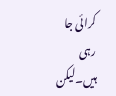کرائی جا رہی ہیں۔لیکن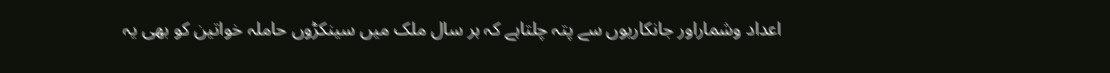اعداد وشماراور جانکاریوں سے پتہ چلتاہے کہ ہر سال ملک میں سینکڑوں حاملہ خواتین کو بھی یہ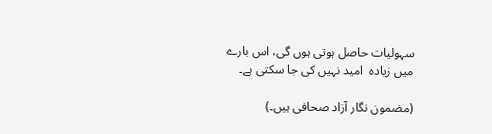سہولیات حاصل ہوتی ہوں گی، اس بارے میں زیادہ  امید نہیں کی جا سکتی ہے۔

(مضمون نگار آزاد صحافی ہیں۔)